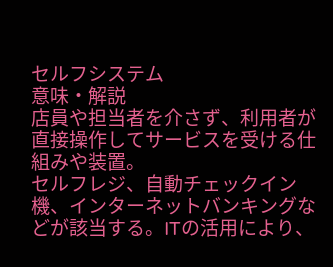セルフシステム
意味・解説
店員や担当者を介さず、利用者が直接操作してサービスを受ける仕組みや装置。
セルフレジ、自動チェックイン機、インターネットバンキングなどが該当する。ITの活用により、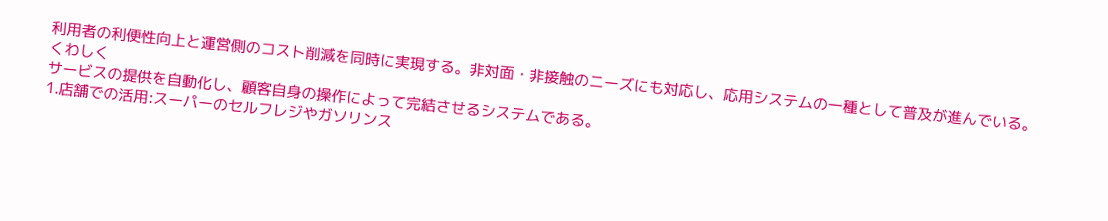利用者の利便性向上と運営側のコスト削減を同時に実現する。非対面・非接触のニーズにも対応し、応用システムの一種として普及が進んでいる。
くわしく
サービスの提供を自動化し、顧客自身の操作によって完結させるシステムである。
1.店舗での活用:スーパーのセルフレジやガソリンス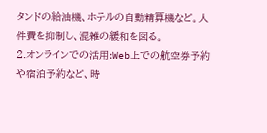タンドの給油機、ホテルの自動精算機など。人件費を抑制し、混雑の緩和を図る。
2.オンラインでの活用:Web上での航空券予約や宿泊予約など、時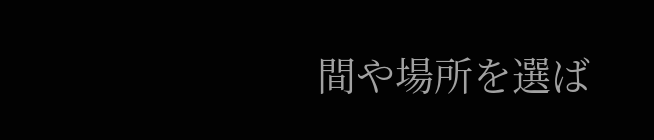間や場所を選ば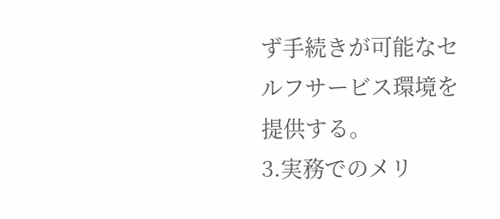ず手続きが可能なセルフサービス環境を提供する。
3.実務でのメリ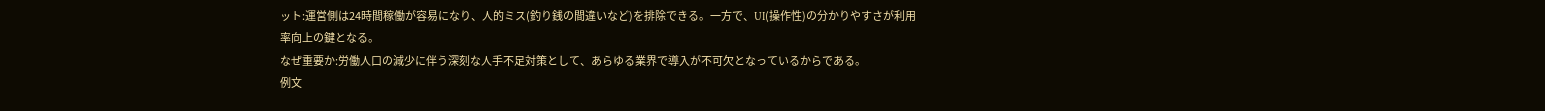ット:運営側は24時間稼働が容易になり、人的ミス(釣り銭の間違いなど)を排除できる。一方で、UI(操作性)の分かりやすさが利用率向上の鍵となる。
なぜ重要か:労働人口の減少に伴う深刻な人手不足対策として、あらゆる業界で導入が不可欠となっているからである。
例文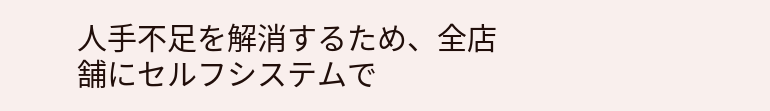人手不足を解消するため、全店舗にセルフシステムで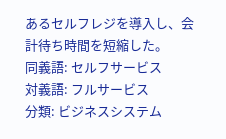あるセルフレジを導入し、会計待ち時間を短縮した。
同義語: セルフサービス
対義語: フルサービス
分類: ビジネスシステム